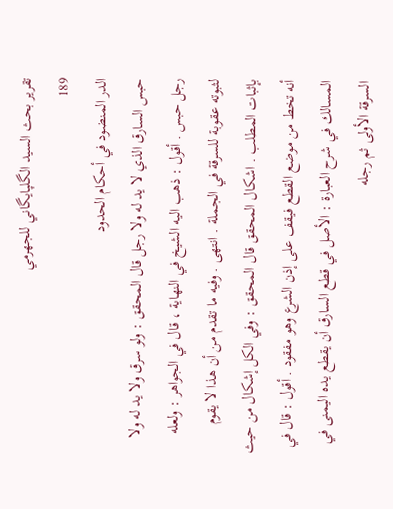تقرير بحث السيد الگلپايگاني للجهرمي
189
الدر المنضود في أحكام الحدود
حبس السارق الذي لا يد له ولا رجل قال المحقق : ولو سرق ولا يد له ولا رجل حبس . أقول : ذهب اليه الشيخ في النهاية ، قال في الجواهر : ولعله لثبوته عقوبة للسرقة في الجملة . انتهى . وفيه ما تقدم من أن هذا لا يقوم بإثبات المطلب . اشكال المحقق قال المحقق : وفي الكل إشكال من حيث أنه تخط من موضع القطع فيقف على إذن الشرع وهو مفقود . أقول : قال في المسالك في شرح العبارة : الأصل في قطع السارق أن يقطع يده اليمنى في السرقة الأولى ثم رجله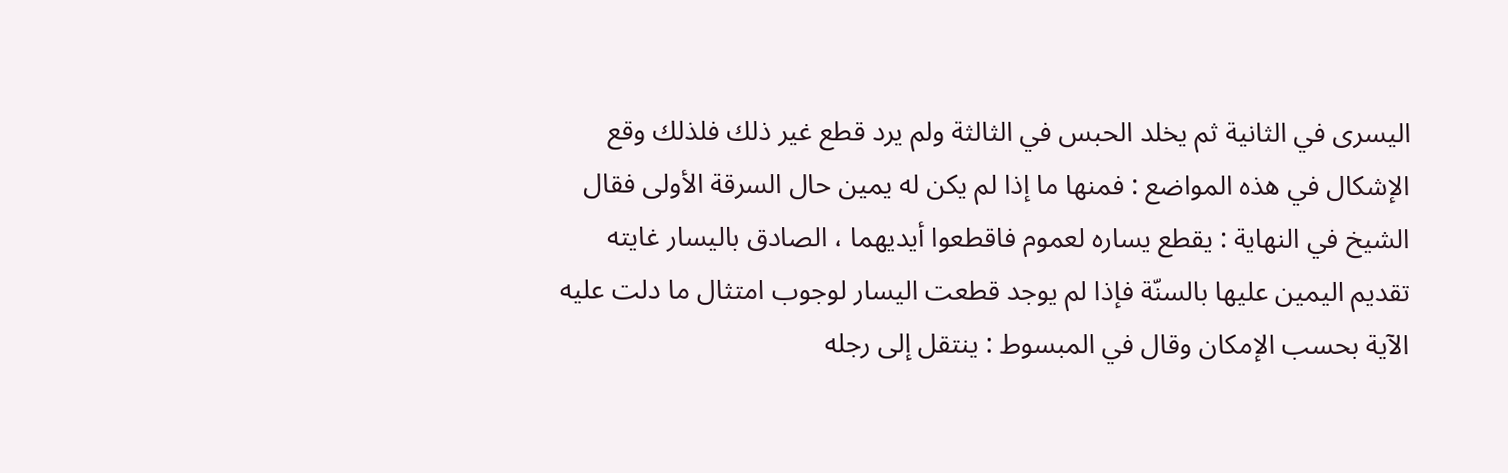اليسرى في الثانية ثم يخلد الحبس في الثالثة ولم يرد قطع غير ذلك فلذلك وقع الإشكال في هذه المواضع : فمنها ما إذا لم يكن له يمين حال السرقة الأولى فقال الشيخ في النهاية : يقطع يساره لعموم فاقطعوا أيديهما ، الصادق باليسار غايته تقديم اليمين عليها بالسنّة فإذا لم يوجد قطعت اليسار لوجوب امتثال ما دلت عليه الآية بحسب الإمكان وقال في المبسوط : ينتقل إلى رجله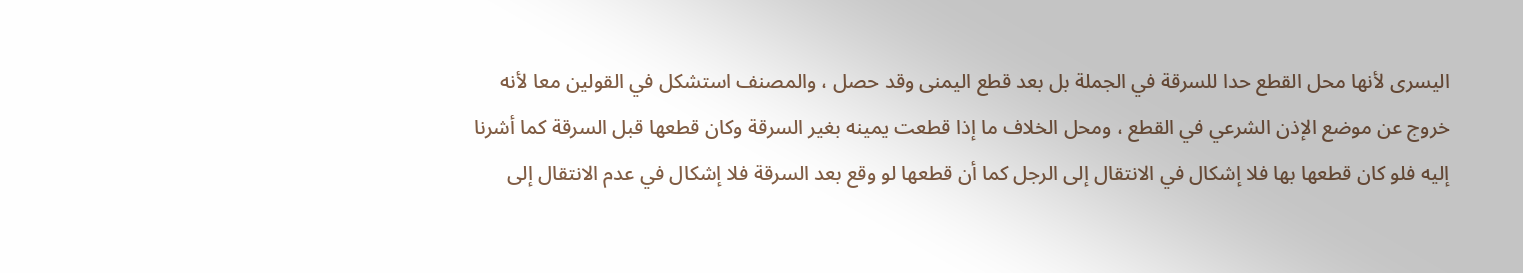اليسرى لأنها محل القطع حدا للسرقة في الجملة بل بعد قطع اليمنى وقد حصل ، والمصنف استشكل في القولين معا لأنه خروج عن موضع الإذن الشرعي في القطع ، ومحل الخلاف ما إذا قطعت يمينه بغير السرقة وكان قطعها قبل السرقة كما أشرنا إليه فلو كان قطعها بها فلا إشكال في الانتقال إلى الرجل كما أن قطعها لو وقع بعد السرقة فلا إشكال في عدم الانتقال إلى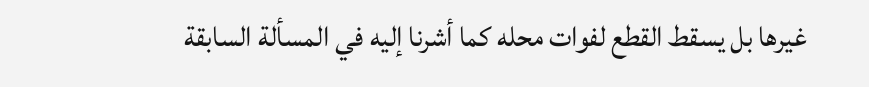غيرها بل يسقط القطع لفوات محله كما أشرنا إليه في المسألة السابقة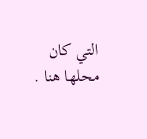التي كان محلها هنا .